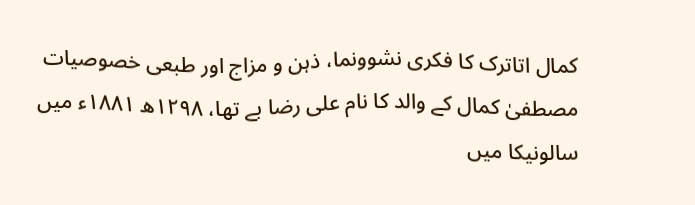کمال اتاترک کا فکری نشوونما، ذہن و مزاج اور طبعی خصوصیات
مصطفیٰ کمال کے والد کا نام علی رضا بے تھا، ۱۲۹۸ھ ۱۸۸۱ء میں سالونیکا میں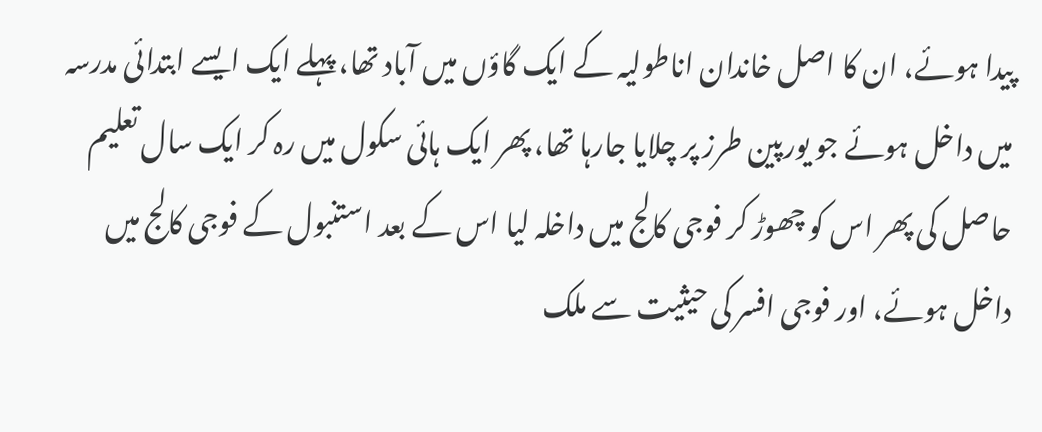پیدا ہوئے، ان کا اصل خاندان اناطولیہ کے ایک گاؤں میں آباد تھا، پہلے ایک ایسے ابتدائی مدرسہ میں داخل ہوئے جو یورپین طرز پر چلایا جارہا تھا، پھر ایک ہائی سکول میں رہ کر ایک سال تعلیم حاصل کی پھر اس کو چھوڑ کر فوجی کالج میں داخلہ لیا اس کے بعد استنبول کے فوجی کالج میں داخل ہوئے، اور فوجی افسر کی حیثیت سے ملک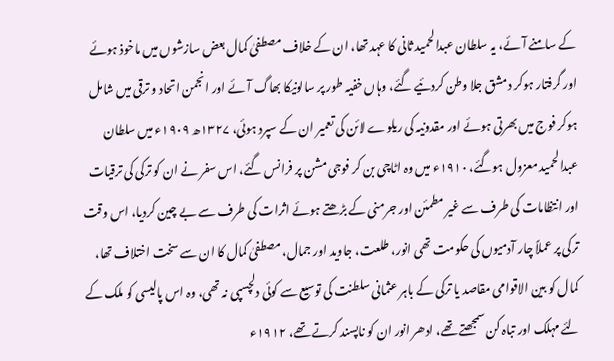کے سامنے آئے، یہ سلطان عبدالحمید ثانی کا عہد تھا، ان کے خلاف مصطفیٰ کمال بعض سازشوں میں ماخوذ ہوئے اور گرفتار ہوکر دمشق جلا وطن کردئیے گئے، وہاں خفیہ طور پر سالونیکا بھاگ آئے اور انجمن اتحاد و ترقی میں شامل ہوکر فوج میں بھرتی ہوئے اور مقدونیہ کی ریلوے لائن کی تعمیر ان کے سپرد ہوئی، ۱۳۲۷ھ ۱۹۰۹ء میں سلطان عبدالحمید معزول ہوگئے، ۱۹۱۰ء میں وہ اٹاچی بن کر فوجی مشن پر فرانس گئے، اس سفر نے ان کو ترکی کی ترقیات اور انتظامات کی طرف سے غیر مطمئن اور جرمنی کے بڑھتے ہوئے اثرات کی طرف سے بے چین کردیا، اس وقت ترکی پر عملاً چار آدمیوں کی حکومت تھی انور، طلعت، جاوید اور جمال، مصطفیٰ کمال کا ان سے سخت اختلاف تھا، کمال کو بین الاقوامی مقاصد یا ترکی کے باہر عثمانی سلطنت کی توسیع سے کوئی دلچسپی نہ تھی، وہ اس پالیسی کو ملک کے لئے مہلک اور تباہ کن سمجھتے تھے، ادھر انور ان کو ناپسند کرتے تھے، ۱۹۱۲ء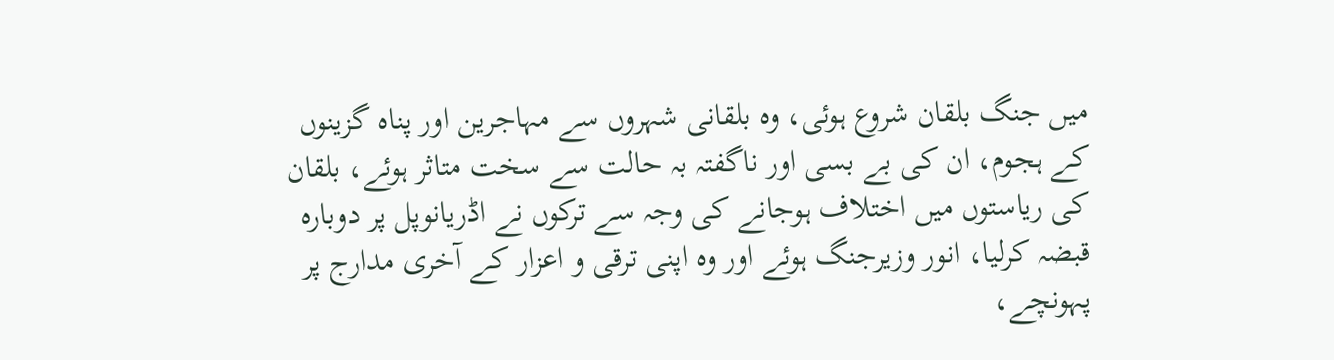میں جنگ بلقان شروع ہوئی، وہ بلقانی شہروں سے مہاجرین اور پناہ گزینوں کے ہجوم، ان کی بے بسی اور ناگفتہ بہ حالت سے سخت متاثر ہوئے، بلقان کی ریاستوں میں اختلاف ہوجانے کی وجہ سے ترکوں نے اڈریانوپل پر دوبارہ قبضہ کرلیا، انور وزیرجنگ ہوئے اور وہ اپنی ترقی و اعزار کے آخری مدارج پر پہونچے،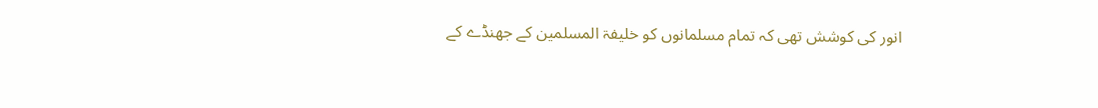انور کی کوشش تھی کہ تمام مسلمانوں کو خلیفۃ المسلمین کے جھنڈے کے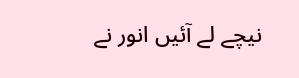نیچے لے آئیں انور نے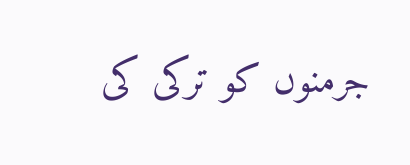جرمنوں کو ترکی کی